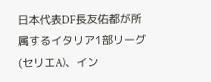日本代表DF長友佑都が所属するイタリア1部リーグ(セリエA)、イン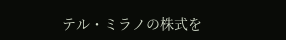テル・ミラノの株式を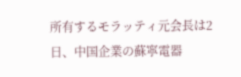所有するモラッティ元会長は2日、中国企業の蘇寧電器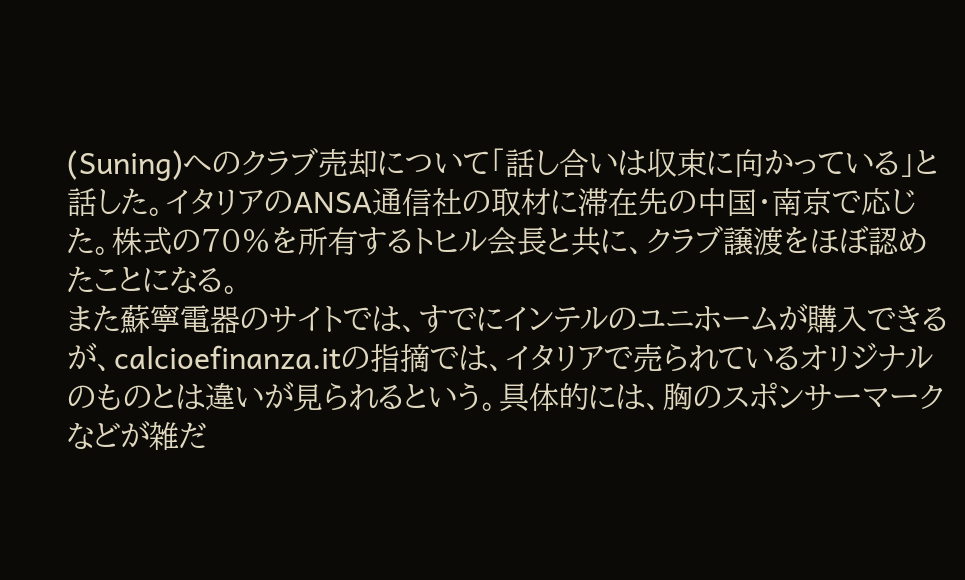(Suning)へのクラブ売却について「話し合いは収束に向かっている」と話した。イタリアのANSA通信社の取材に滞在先の中国・南京で応じた。株式の70%を所有するトヒル会長と共に、クラブ譲渡をほぼ認めたことになる。
また蘇寧電器のサイトでは、すでにインテルのユニホームが購入できるが、calcioefinanza.itの指摘では、イタリアで売られているオリジナルのものとは違いが見られるという。具体的には、胸のスポンサーマークなどが雑だ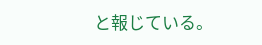と報じている。